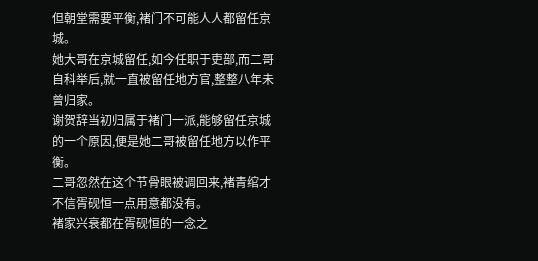但朝堂需要平衡,褚门不可能人人都留任京城。
她大哥在京城留任,如今任职于吏部,而二哥自科举后,就一直被留任地方官,整整八年未曾归家。
谢贺辞当初归属于褚门一派,能够留任京城的一个原因,便是她二哥被留任地方以作平衡。
二哥忽然在这个节骨眼被调回来,褚青绾才不信胥砚恒一点用意都没有。
褚家兴衰都在胥砚恒的一念之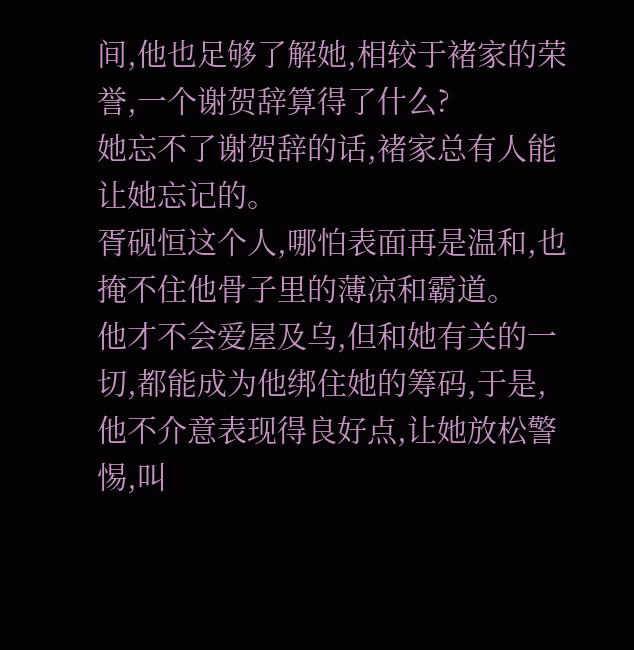间,他也足够了解她,相较于褚家的荣誉,一个谢贺辞算得了什么?
她忘不了谢贺辞的话,褚家总有人能让她忘记的。
胥砚恒这个人,哪怕表面再是温和,也掩不住他骨子里的薄凉和霸道。
他才不会爱屋及乌,但和她有关的一切,都能成为他绑住她的筹码,于是,他不介意表现得良好点,让她放松警惕,叫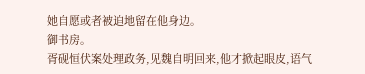她自愿或者被迫地留在他身边。
御书房。
胥砚恒伏案处理政务,见魏自明回来,他才掀起眼皮,语气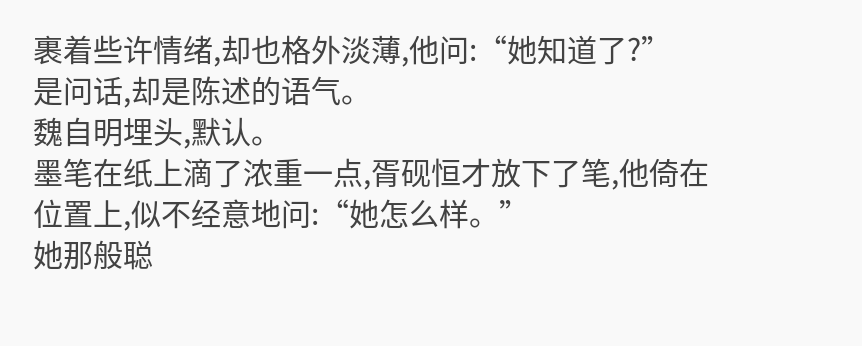裹着些许情绪,却也格外淡薄,他问:“她知道了?”
是问话,却是陈述的语气。
魏自明埋头,默认。
墨笔在纸上滴了浓重一点,胥砚恒才放下了笔,他倚在位置上,似不经意地问:“她怎么样。”
她那般聪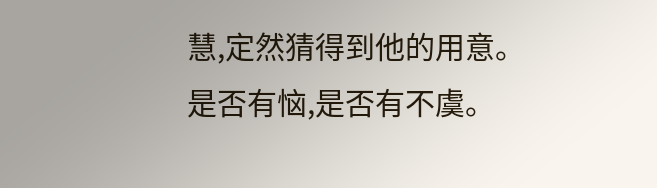慧,定然猜得到他的用意。
是否有恼,是否有不虞。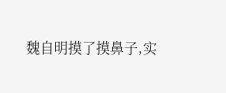魏自明摸了摸鼻子,实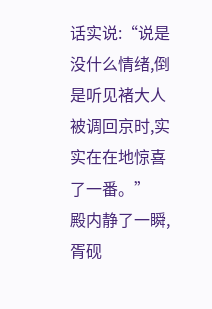话实说:“说是没什么情绪,倒是听见褚大人被调回京时,实实在在地惊喜了一番。”
殿内静了一瞬,胥砚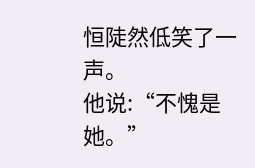恒陡然低笑了一声。
他说:“不愧是她。”